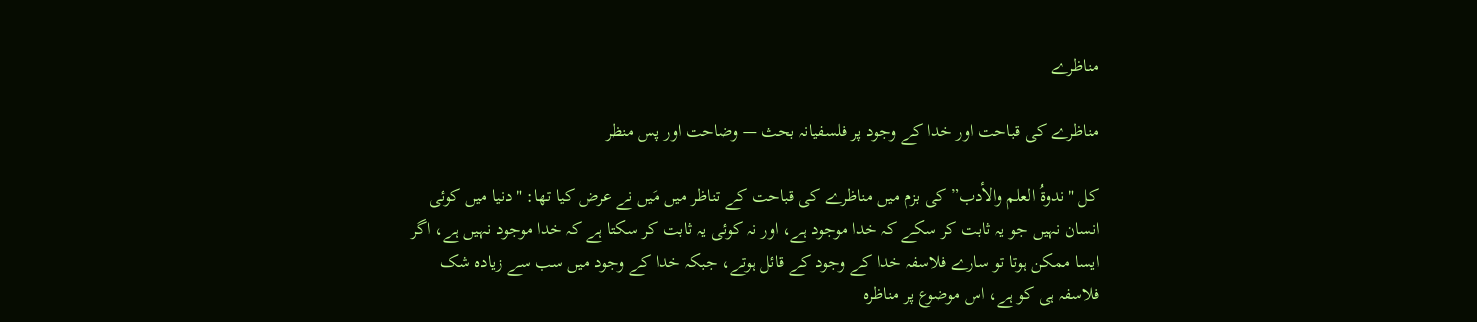مناظرے

مناظرے کی قباحت اور خدا کے وجود پر فلسفیانہ بحث — وضاحت اور پس منظر

کل "ندوۃُ العلم والأدب” كى بزم میں مناظرے کی قباحت کے تناظر میں مَیں نے عرض کیا تھا: "دنیا میں کوئی انسان نہیں جو یہ ثابت کر سکے کہ خدا موجود ہے، اور نہ کوئی یہ ثابت کر سکتا ہے کہ خدا موجود نہیں ہے، اگر ایسا ممکن ہوتا تو سارے فلاسفہ خدا کے وجود کے قائل ہوتے، جبکہ خدا کے وجود میں سب سے زیادہ شک فلاسفہ ہی کو ہے، اس موضوع پر مناظرہ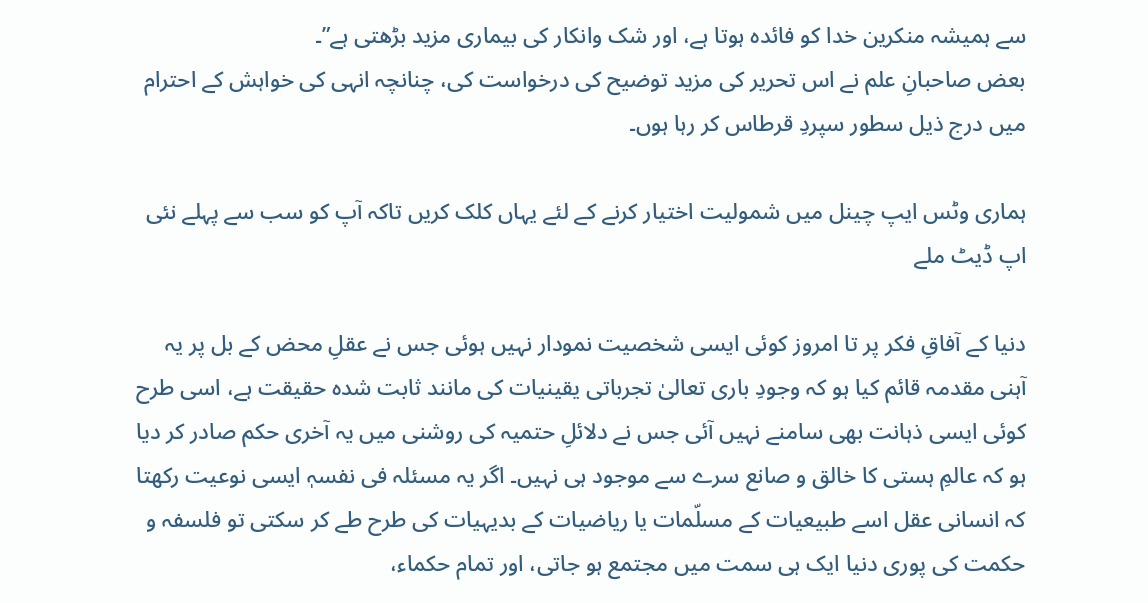سے ہمیشہ منکرین خدا کو فائدہ ہوتا ہے، اور شک وانکار کی بیماری مزید بڑھتی ہے”۔
بعض صاحبانِ علم نے اس تحریر کی مزید توضیح کی درخواست کی، چنانچہ انہی کی خواہش کے احترام میں درج ذیل سطور سپردِ قرطاس کر رہا ہوں۔

ہماری وٹس ایپ چینل میں شمولیت اختیار کرنے کے لئے یہاں کلک کریں تاکہ آپ کو سب سے پہلے نئی اپ ڈیٹ ملے

دنیا کے آفاقِ فکر پر تا امروز کوئی ایسی شخصيت نمودار نہیں ہوئی جس نے عقلِ محض کے بل پر یہ آہنی مقدمہ قائم کیا ہو کہ وجودِ باری تعالیٰ تجرباتی یقینیات کی مانند ثابت شدہ حقیقت ہے، اسی طرح کوئی ایسی ذہانت بھی سامنے نہیں آئی جس نے دلائلِ حتمیہ کی روشنی میں یہ آخری حکم صادر کر دیا ہو کہ عالمِ ہستی کا خالق و صانع سرے سے موجود ہی نہیں۔ اگر یہ مسئلہ فی نفسہٖ ایسی نوعیت رکھتا کہ انسانی عقل اسے طبیعیات کے مسلّمات یا ریاضیات کے بدیہیات کی طرح طے کر سکتی تو فلسفہ و حکمت کی پوری دنیا ایک ہی سمت میں مجتمع ہو جاتی، اور تمام حکماء،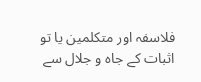فلاسفہ اور متکلمین یا تو اثبات کے جاہ و جلال سے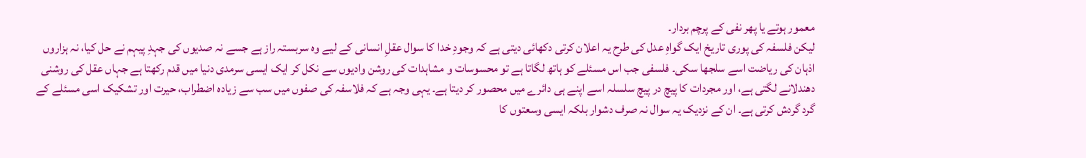معمور ہوتے یا پھر نفی کے پرچم بردار۔
لیکن فلسفہ کی پوری تاریخ ایک گواہِ عدل کی طرح یہ اعلان کرتی دکھائی دیتی ہے کہ وجودِ خدا کا سوال عقلِ انسانی کے لیے وہ سربستہ راز ہے جسے نہ صدیوں کی جہدِ پیہم نے حل کیا، نہ ہزاروں اذہان کی ریاضت اسے سلجھا سکی۔ فلسفی جب اس مسئلے کو ہاتھ لگاتا ہے تو محسوسات و مشاہدات کی روشن وادیوں سے نکل کر ایک ایسی سرمدی دنیا میں قدم رکھتا ہے جہاں عقل کی روشنی دھندلانے لگتی ہے، اور مجردات کا پیچ در پیچ سلسلہ اسے اپنے ہی دائرے میں محصور کر دیتا ہے۔ یہی وجہ ہے کہ فلاسفہ کی صفوں میں سب سے زیادہ اضطراب، حیرت اور تشکیک اسی مسئلے کے گرد گردش کرتی ہے۔ ان کے نزدیک یہ سوال نہ صرف دشوار بلکہ ایسی وسعتوں کا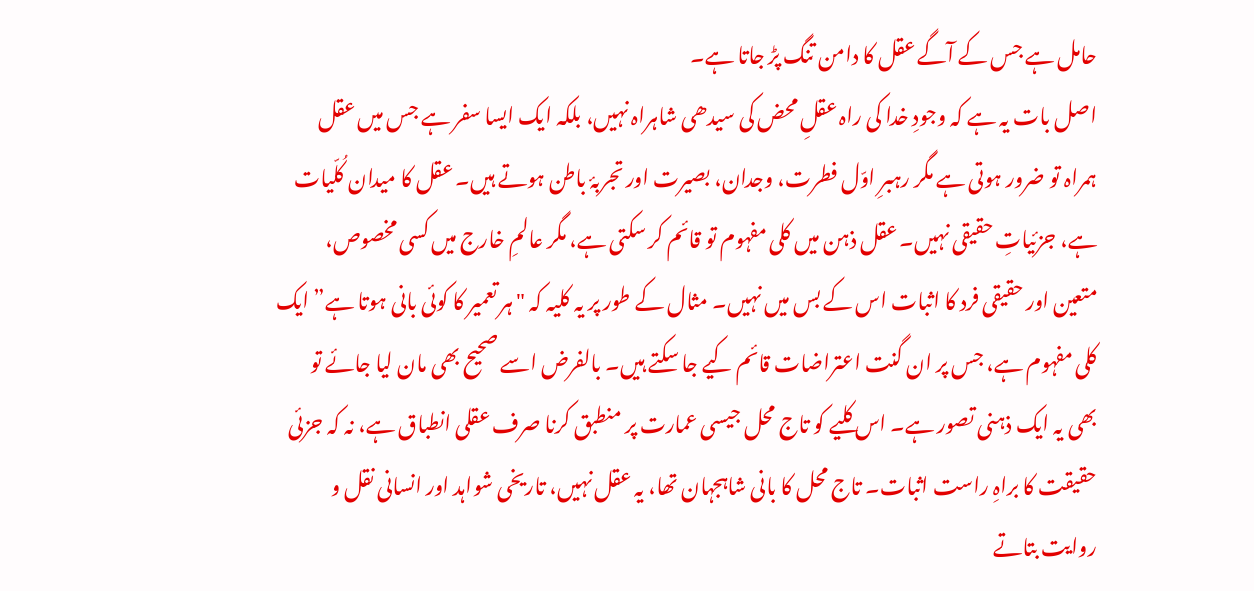حامل ہے جس کے آگے عقل کا دامن تنگ پڑ جاتا ہے۔
اصل بات یہ ہے کہ وجودِ خدا کی راہ عقلِ محض کی سیدھی شاہراہ نہیں، بلکہ ایک ایسا سفر ہے جس میں عقل ہمراہ تو ضرور ہوتی ہے مگر رہبرِ اوّل فطرت، وجدان، بصیرت اور تجربۂ باطن ہوتے ہیں۔ عقل کا میدان کُلّیات ہے، جزئیاتِ حقیقی نہیں۔ عقل ذہن میں کلی مفہوم تو قائم کر سکتی ہے، مگر عالمِ خارج میں کسی مخصوص، متعین اور حقیقی فرد کا اثبات اس کے بس میں نہیں۔ مثال کے طور پر یہ کلیہ کہ "ہر تعمیر کا کوئی بانی ہوتا ہے” ایک کلی مفہوم ہے، جس پر ان گنت اعتراضات قائم کیے جا سکتے ہیں۔ بالفرض اسے صحیح بھی مان لیا جائے تو بھی یہ ایک ذہنی تصور ہے۔ اس کلیے کو تاج محل جیسی عمارت پر منطبق کرنا صرف عقلی انطباق ہے، نہ کہ جزئی حقیقت کا براہِ راست اثبات۔ تاج محل کا بانی شاہجہان تھا، یہ عقل نہیں، تاریخی شواہد اور انسانی نقل و روایت بتاتے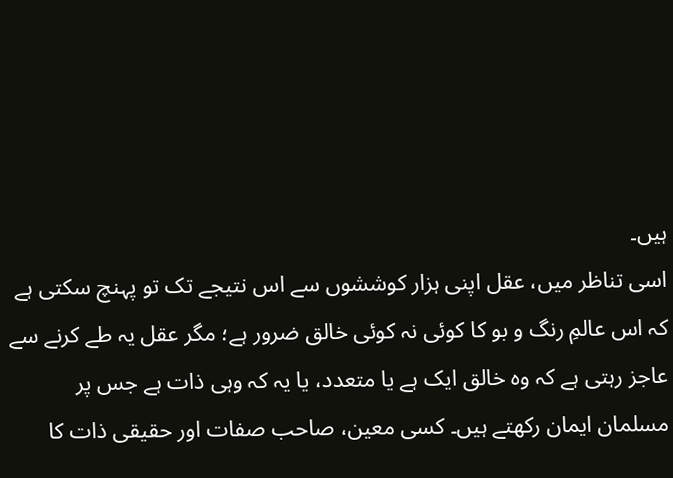ہیں۔
اسی تناظر میں، عقل اپنی ہزار کوششوں سے اس نتیجے تک تو پہنچ سکتی ہے کہ اس عالمِ رنگ و بو کا کوئی نہ کوئی خالق ضرور ہے؛ مگر عقل یہ طے کرنے سے عاجز رہتی ہے کہ وہ خالق ایک ہے یا متعدد، یا یہ کہ وہی ذات ہے جس پر مسلمان ایمان رکھتے ہیں۔ کسی معین، صاحب صفات اور حقیقی ذات کا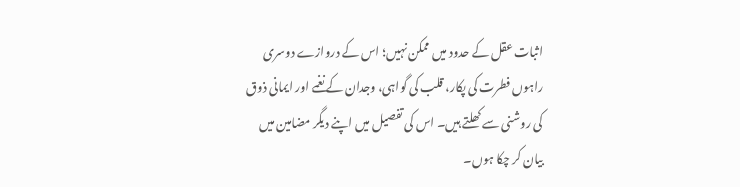اثبات عقل کے حدود میں ممکن نہیں؛ اس کے دروازے دوسری راہوں فطرت کی پکار، قلب کی گواہی، وجدان کے نغمے اور ایمانی ذوق کی روشنی سے کھلتے ہیں۔ اس کی تفصیل میں اپنے دیگر مضامین میں بیان کر چکا ہوں۔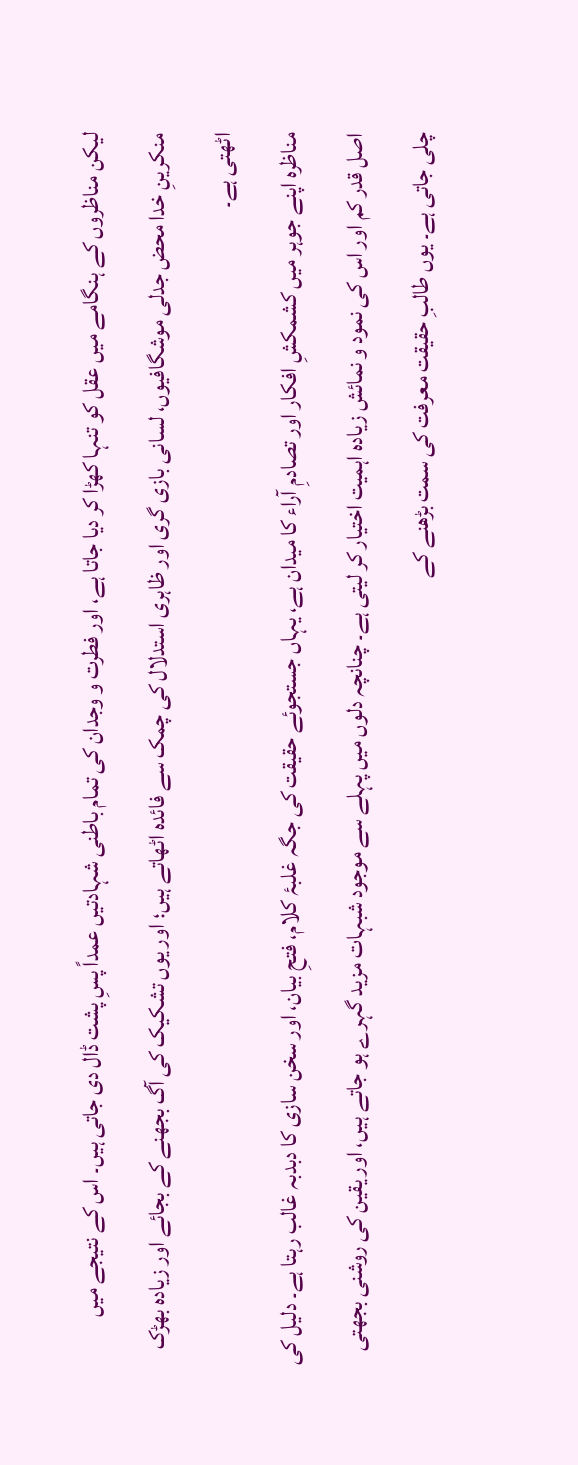لیکن مناظروں کے ہنگامے میں عقل کو تنہا کھڑا کر دیا جاتا ہے، اور فطرت و وجدان کی تمام باطنی شہادتیں عمداً پسِ پشت ڈال دی جاتی ہیں۔ اس کے نتیجے میں منکرینِ خدا محض جدلی موشگافیوں، لسانی بازی گری اور ظاہری استدلال کی چمک سے فائدہ اٹھاتے ہیں؛ اور یوں تشکیک کی آگ بجھنے کے بجائے اور زیادہ بھڑک اٹھتی ہے۔
مناظرہ اپنے جوہر میں کشمکشِ افکار اور تصادمِ آراء کا میدان ہے، یہاں جستجوئے حقیقت کی جگہ غلبۂ کلام، فتحِ بیان، اور سخن سازی کا دبدبہ غالب رہتا ہے۔ دلیل کی اصل قدر کم اور اس کی نمود و نمائش زیادہ اہمیت اختیار کر لیتی ہے۔ چنانچہ دلوں میں پہلے سے موجود شبہات مزید گہرے ہو جاتے ہیں، اور یقین کی روشنی بجھتی چلی جاتی ہے۔ یوں طالبِ حقیقت معرفت کی سمت بڑھنے کے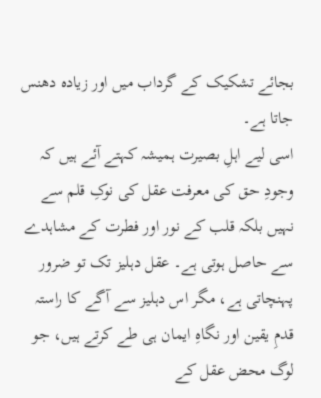بجائے تشکیک کے گرداب میں اور زیادہ دھنس جاتا ہے۔
اسی لیے اہلِ بصیرت ہمیشہ کہتے آئے ہیں کہ وجودِ حق کی معرفت عقل کی نوکِ قلم سے نہیں بلکہ قلب کے نور اور فطرت کے مشاہدے سے حاصل ہوتی ہے۔ عقل دہلیز تک تو ضرور پہنچاتی ہے، مگر اس دہلیز سے آگے کا راستہ قدمِ یقین اور نگاہِ ایمان ہی طے کرتے ہیں، جو لوگ محض عقل کے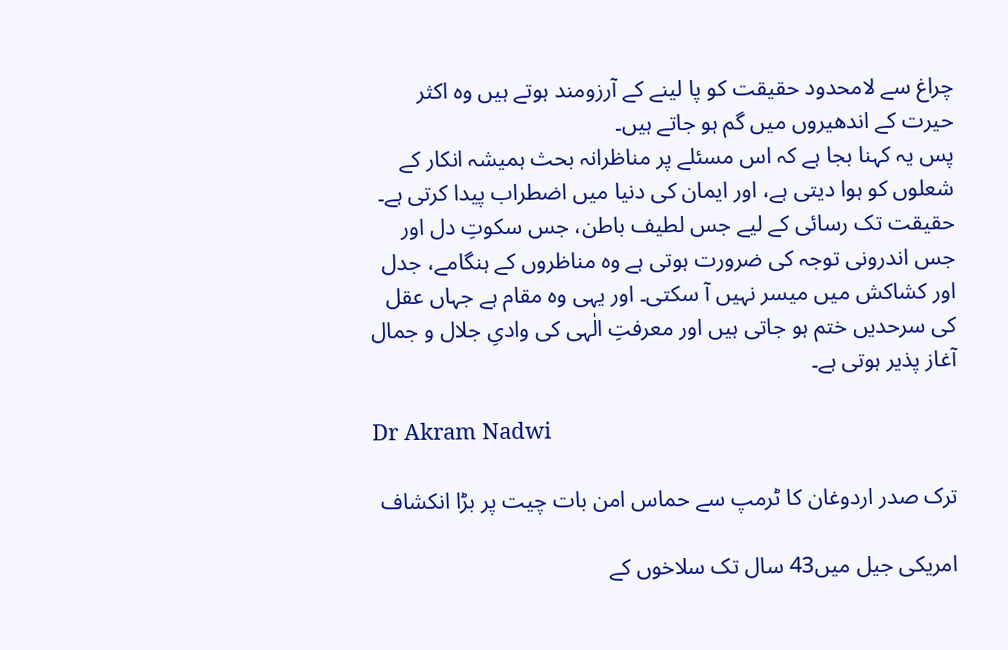چراغ سے لامحدود حقیقت کو پا لینے کے آرزومند ہوتے ہیں وہ اکثر حیرت کے اندھیروں میں گم ہو جاتے ہیں۔
پس یہ کہنا بجا ہے کہ اس مسئلے پر مناظرانہ بحث ہمیشہ انکار کے شعلوں کو ہوا دیتی ہے، اور ایمان کی دنیا میں اضطراب پیدا کرتی ہے۔ حقیقت تک رسائی کے لیے جس لطیف باطن، جس سکوتِ دل اور جس اندرونی توجہ کی ضرورت ہوتی ہے وہ مناظروں کے ہنگامے، جدل اور کشاکش میں میسر نہیں آ سکتی۔ اور یہی وہ مقام ہے جہاں عقل کی سرحدیں ختم ہو جاتی ہیں اور معرفتِ الٰہی کی وادیِ جلال و جمال آغاز پذیر ہوتی ہے۔

Dr Akram Nadwi

ترک صدر اردوغان کا ٹرمپ سے حماس امن بات چیت پر بڑا انکشاف

امریکی جیل میں43 سال تک سلاخوں کے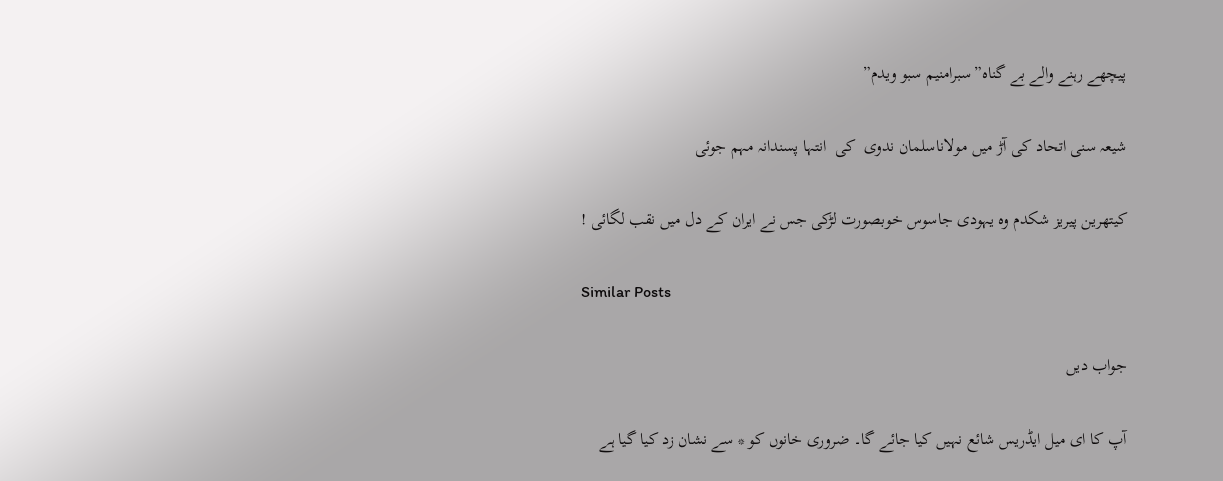پیچھے رہنے والے بے گناہ”سبرامنیم سبو ویدم”

شیعہ سنی اتحاد کی آڑ میں مولاناسلمان ندوی  کی  انتہا پسندانہ مہم جوئی

کیتھرین پیریز شکدم وہ یہودی جاسوس خوبصورت لڑکی جس نے ایران کے دل میں نقب لگائی !

Similar Posts

جواب دیں

آپ کا ای میل ایڈریس شائع نہیں کیا جائے گا۔ ضروری خانوں کو * سے نشان زد کیا گیا ہے